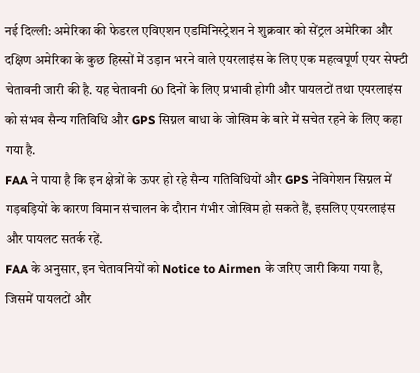नई दिल्ली: अमेरिका की फेडरल एविएशन एडमिनिस्ट्रेशन ने शुक्रवार को सेंट्रल अमेरिका और दक्षिण अमेरिका के कुछ हिस्सों में उड़ान भरने वाले एयरलाइंस के लिए एक महत्वपूर्ण एयर सेफ्टी चेतावनी जारी की है. यह चेतावनी 60 दिनों के लिए प्रभावी होगी और पायलटों तथा एयरलाइंस को संभव सैन्य गतिविधि और GPS सिग्नल बाधा के जोखिम के बारे में सचेत रहने के लिए कहा गया है.
FAA ने पाया है कि इन क्षेत्रों के ऊपर हो रहे सैन्य गतिविधियों और GPS नेविगेशन सिग्नल में गड़बड़ियों के कारण विमान संचालन के दौरान गंभीर जोखिम हो सकते हैं, इसलिए एयरलाइंस और पायलट सतर्क रहें.
FAA के अनुसार, इन चेतावनियों को Notice to Airmen के जरिए जारी किया गया है, जिसमें पायलटों और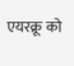एयरक्रू को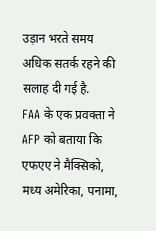उड़ान भरते समय अधिक सतर्क रहने की सलाह दी गई है.
FAA के एक प्रवक्ता ने AFP को बताया कि एफएए ने मैक्सिको, मध्य अमेरिका, पनामा,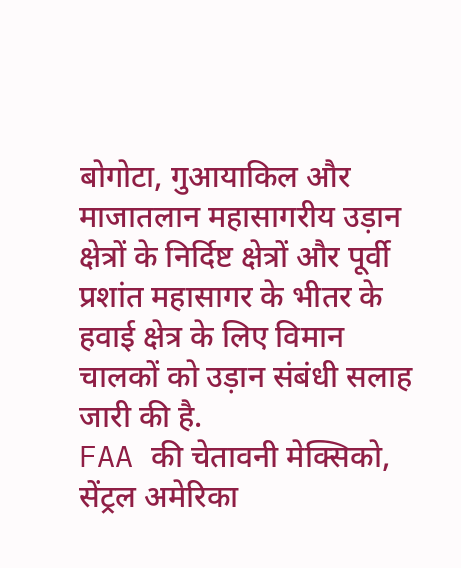बोगोटा, गुआयाकिल और माजातलान महासागरीय उड़ान क्षेत्रों के निर्दिष्ट क्षेत्रों और पूर्वी प्रशांत महासागर के भीतर के हवाई क्षेत्र के लिए विमान चालकों को उड़ान संबंधी सलाह जारी की है.
FAA की चेतावनी मेक्सिको, सेंट्रल अमेरिका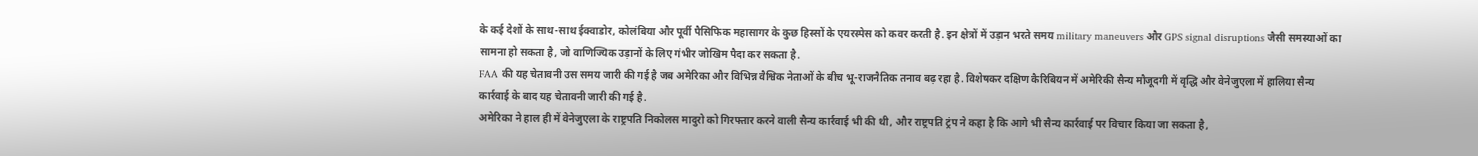के कई देशों के साथ-साथ ईक्वाडोर, कोलंबिया और पूर्वी पैसिफिक महासागर के कुछ हिस्सों के एयरस्पेस को कवर करती है. इन क्षेत्रों में उड़ान भरते समय military maneuvers और GPS signal disruptions जैसी समस्याओं का सामना हो सकता है, जो वाणिज्यिक उड़ानों के लिए गंभीर जोखिम पैदा कर सकता है.
FAA की यह चेतावनी उस समय जारी की गई है जब अमेरिका और विभिन्न वैश्विक नेताओं के बीच भू-राजनैतिक तनाव बढ़ रहा है. विशेषकर दक्षिण कैरिबियन में अमेरिकी सैन्य मौजूदगी में वृद्धि और वेनेजुएला में हालिया सैन्य कार्रवाई के बाद यह चेतावनी जारी की गई है.
अमेरिका ने हाल ही में वेनेजुएला के राष्ट्रपति निकोलस मादुरो को गिरफ्तार करने वाली सैन्य कार्रवाई भी की थी, और राष्ट्रपति ट्रंप ने कहा है कि आगे भी सैन्य कार्रवाई पर विचार किया जा सकता है,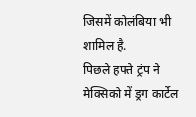जिसमें कोलंबिया भी शामिल है.
पिछले हफ्ते ट्रंप ने मेक्सिको में ड्रग कार्टेल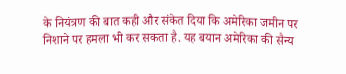के नियंत्रण की बात कही और संकेत दिया कि अमेरिका जमीन पर निशाने पर हमला भी कर सकता है. यह बयान अमेरिका की सैन्य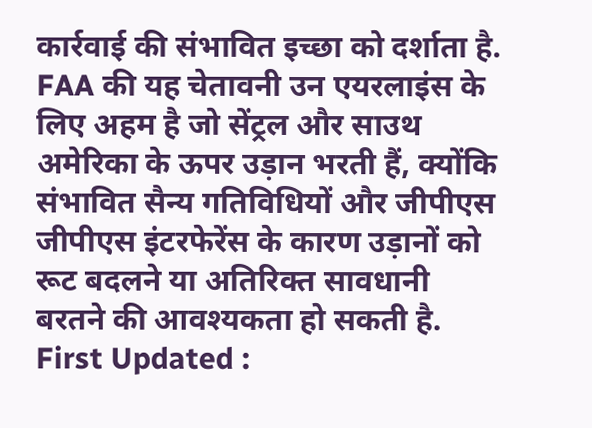कार्रवाई की संभावित इच्छा को दर्शाता है.
FAA की यह चेतावनी उन एयरलाइंस के लिए अहम है जो सेंट्रल और साउथ अमेरिका के ऊपर उड़ान भरती हैं, क्योंकि संभावित सैन्य गतिविधियों और जीपीएस जीपीएस इंटरफेरेंस के कारण उड़ानों को रूट बदलने या अतिरिक्त सावधानी बरतने की आवश्यकता हो सकती है. First Updated :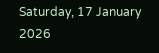Saturday, 17 January 2026